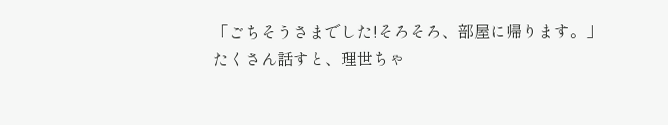「ごちそうさまでした!そろそろ、部屋に帰ります。」
たくさん話すと、理世ちゃ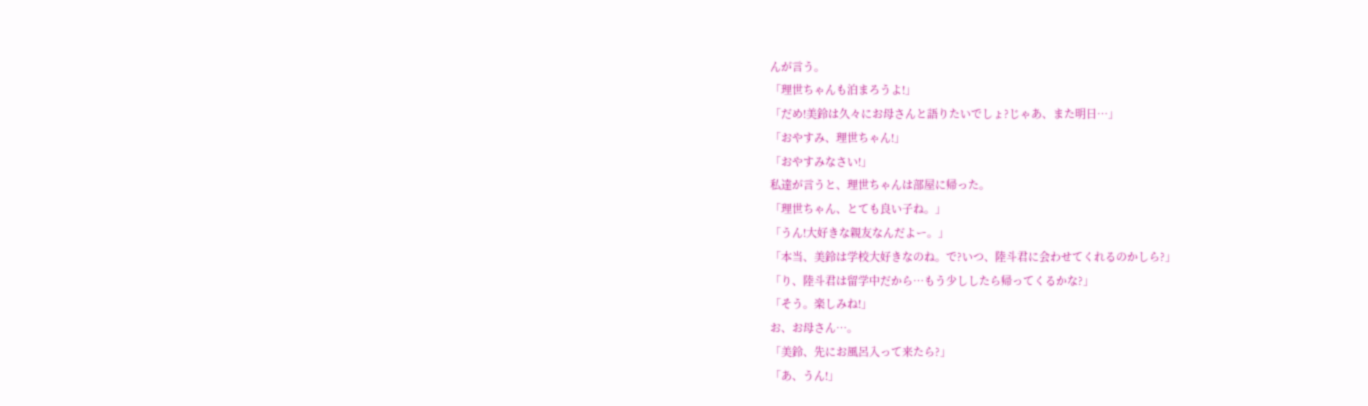んが言う。
「理世ちゃんも泊まろうよ!」
「だめ!美鈴は久々にお母さんと語りたいでしょ?じゃあ、また明日…」
「おやすみ、理世ちゃん!」
「おやすみなさい!」
私達が言うと、理世ちゃんは部屋に帰った。
「理世ちゃん、とても良い子ね。」
「うん!大好きな親友なんだよー。」
「本当、美鈴は学校大好きなのね。で?いつ、陸斗君に会わせてくれるのかしら?」
「り、陸斗君は留学中だから…もう少ししたら帰ってくるかな?」
「そう。楽しみね!」
お、お母さん…。
「美鈴、先にお風呂入って来たら?」
「あ、うん!」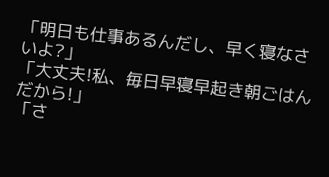「明日も仕事あるんだし、早く寝なさいよ?」
「大丈夫!私、毎日早寝早起き朝ごはんだから!」
「さ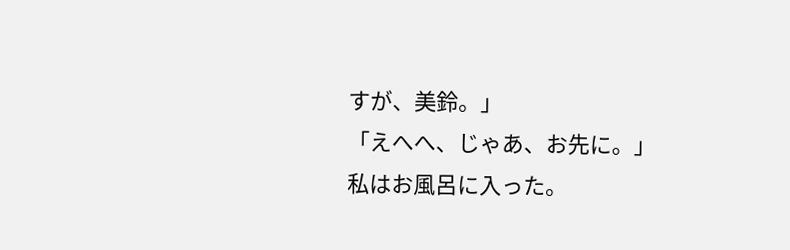すが、美鈴。」
「えへへ、じゃあ、お先に。」
私はお風呂に入った。